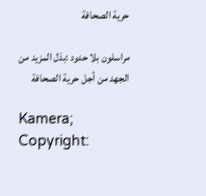حرية الصحافة

مراسلون بلا حدود :بذل المزيد من الجهد من أجل حرية الصحافة

Kamera; Copyright: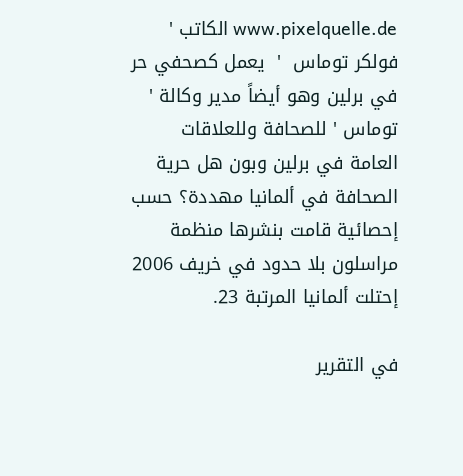www.pixelquelle.de الكاتب ' فولكر توماس  '  يعمل كصحفي حر في برلين وهو أيضاً مدير وكالة ' توماس ' للصحافة وللعلاقات العامة في برلين وبون هل حرية الصحافة في ألمانيا مهددة؟ حسب إحصائية قامت بنشرها منظمة مراسلون بلا حدود في خريف 2006 إحتلت ألمانيا المرتبة 23.

في التقرير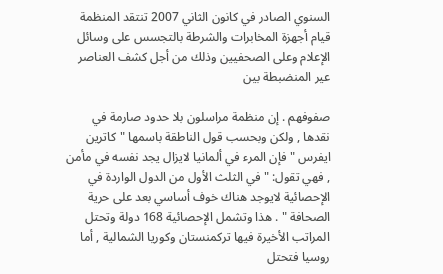السنوي الصادر في كانون الثاني 2007 تنتقد المنظمة قيام أجهزة المخابرات والشرطة بالتجسس على وسائل الإعلام وعلى الصحفيين وذلك من أجل كشف العناصر عير المنضبطة بين

صفوفهم . إن منظمة مراسلون بلا حدود صارمة في نقدها , ولكن وبحسب قول الناطقة باسمها "كاترين ايفرس " فإن المرء في ألمانيا لايزال يجد نفسه في مأمن , فهي تقول: " في الثلث الأول من الدول الواردة في الإحصائية لايوجد هناك خوف أساسي بعد على حرية الصحافة " . هذا وتشمل الإحصائية 168 دولة وتحتل المراتب الأخيرة فيها تركمنستان وكوريا الشمالية , أما روسيا فتحتل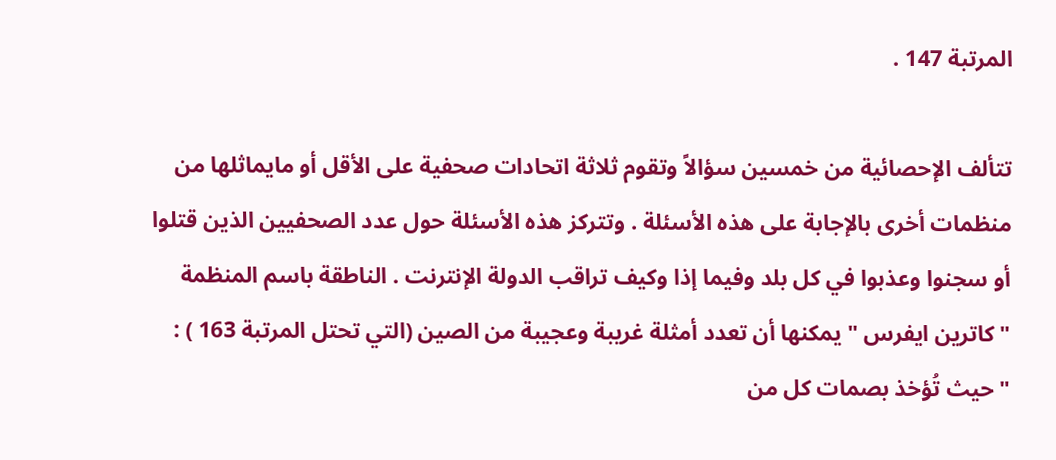المرتبة 147 .

تتألف الإحصائية من خمسين سؤالاً وتقوم ثلاثة اتحادات صحفية على الأقل أو مايماثلها من منظمات أخرى بالإجابة على هذه الأسئلة . وتتركز هذه الأسئلة حول عدد الصحفيين الذين قتلوا أو سجنوا وعذبوا في كل بلد وفيما إذا وكيف تراقب الدولة الإنترنت . الناطقة باسم المنظمة "كاترين ايفرس " يمكنها أن تعدد أمثلة غريبة وعجيبة من الصين (التي تحتل المرتبة 163 ) : "حيث تُؤخذ بصمات كل من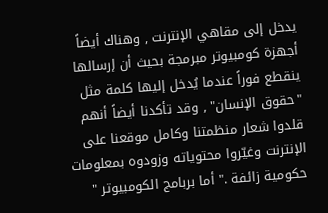يدخل إلى مقاهي الإنترنت , وهناك أيضاً أجهزة كومبيوتر مبرمجة بحيث أن إرسالها ينقطع فوراً عندما يُدخل إليها كلمة مثل "حقوق الإنسان" , وقد تأكدنا أيضاً أنهم قلدوا شعار منظمتنا وكامل موقعنا على الإنترنت وغيّروا محتوياته وزودوه بمعلومات حكومية زائفة ." أما بربامج الكومبيوتر "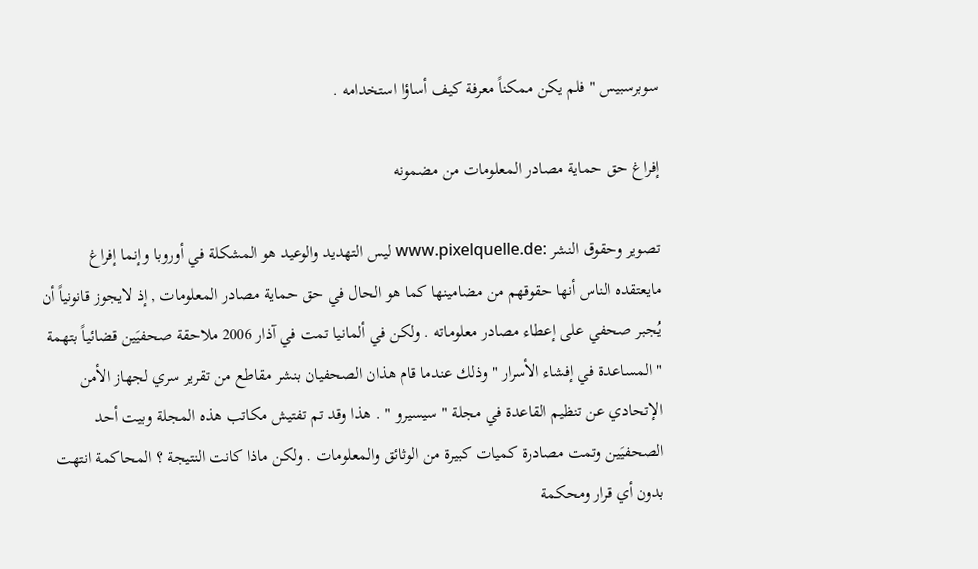سوبرسبيس " فلم يكن ممكناً معرفة كيف أساؤا استخدامه .

إفراغ حق حماية مصادر المعلومات من مضمونه

تصوير وحقوق النشر :www.pixelquelle.de ليس التهديد والوعيد هو المشكلة في أوروبا وإنما إفراغ مايعتقده الناس أنها حقوقهم من مضامينها كما هو الحال في حق حماية مصادر المعلومات , إذ لايجوز قانونياً أن يُجبر صحفي على إعطاء مصادر معلوماته . ولكن في ألمانيا تمت في آذار 2006 ملاحقة صحفيَين قضائياً بتهمة " المساعدة في إفشاء الأسرار " وذلك عندما قام هذان الصحفيان بنشر مقاطع من تقرير سري لجهاز الأمن الإتحادي عن تنظيم القاعدة في مجلة " سيسيرو " . هذا وقد تم تفتيش مكاتب هذه المجلة وبيت أحد الصحفيَين وتمت مصادرة كميات كبيرة من الوثائق والمعلومات . ولكن ماذا كانت النتيجة ؟ المحاكمة انتهت بدون أي قرار ومحكمة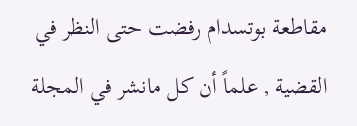مقاطعة بوتسدام رفضت حتى النظر في القضية , علماً أن كل مانشر في المجلة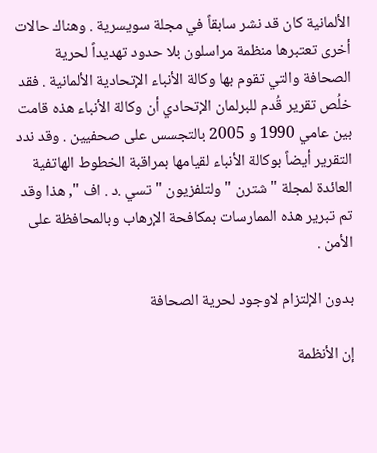الألمانية كان قد نشر سابقاً في مجلة سويسرية . وهناك حالات أخرى تعتبرها منظمة مراسلون بلا حدود تهديداً لحرية الصحافة والتي تقوم بها وكالة الأنباء الإتحادية الألمانية . فقد خلُص تقرير قُدم للبرلمان الإتحادي أن وكالة الأنباء هذه قامت بين عامي 1990 و 2005 بالتجسس على صحفيين . وقد ندد التقرير أيضاً بوكالة الأنباء لقيامها بمراقبة الخطوط الهاتفية العائدة لمجلة "شترن " ولتلفزيون " تسي .د . اف ", هذا وقد تم تبرير هذه الممارسات بمكافحة الإرهاب وبالمحافظة على الأمن .

بدون الإلتزام لاوجود لحرية الصحافة

إن الأنظمة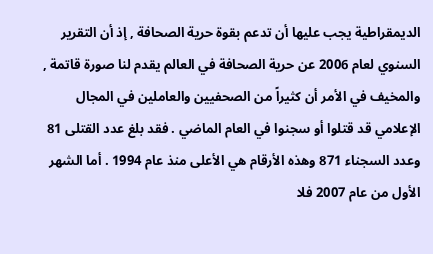الديمقراطية يجب عليها أن تدعم بقوة حرية الصحافة , إذ أن التقرير السنوي لعام 2006 عن حرية الصحافة في العالم يقدم لنا صورة قاتمة , والمخيف في الأمر أن كثيراً من الصحفيين والعاملين في المجال الإعلامي قد قتلوا أو سجنوا في العام الماضي . فقد بلغ عدد القتلى 81 وعدد السجناء 871 وهذه الأرقام هي الأعلى منذ عام 1994 . أما الشهر الأول من عام 2007 فلا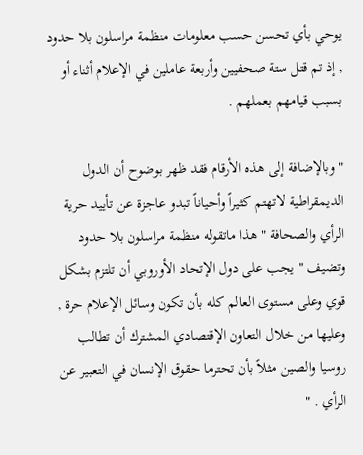يوحي بأي تحسن حسب معلومات منظمة مراسلون بلا حدود , إذ تم قتل ستة صحفيين وأربعة عاملين في الإعلام أثناء أو بسبب قيامهم بعملهم .

" وبالإضافة إلى هذه الأرقام فقد ظهر بوضوح أن الدول الديمقراطية لاتهتم كثيراً وأحياناً تبدو عاجزة عن تأييد حرية الرأي والصحافة " هذا ماتقوله منظمة مراسلون بلا حدود وتضيف " يجب على دول الإتحاد الأوروبي أن تلتزم بشكل قوي وعلى مستوى العالم كله بأن تكون وسائل الإعلام حرة , وعليها من خلال التعاون الإقتصادي المشترك أن تطالب روسيا والصين مثلاً بأن تحترما حقوق الإنسان في التعبير عن الرأي . "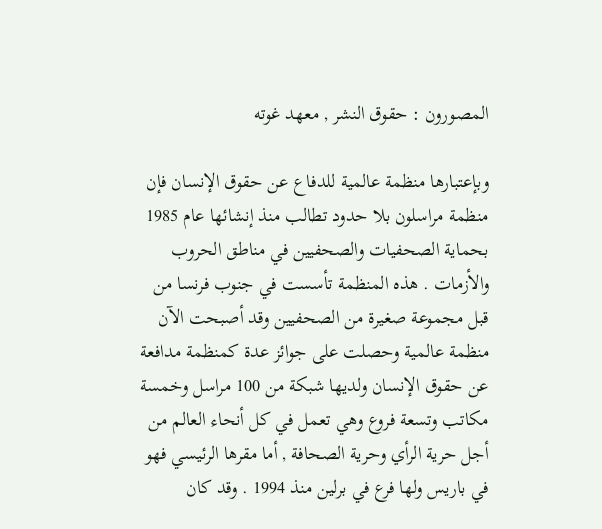المصورون : حقوق النشر , معهد غوته

وبإعتبارها منظمة عالمية للدفاع عن حقوق الإنسان فإن منظمة مراسلون بلا حدود تطالب منذ إنشائها عام 1985 بحماية الصحفيات والصحفيين في مناطق الحروب والأزمات . هذه المنظمة تأسست في جنوب فرنسا من قبل مجموعة صغيرة من الصحفيين وقد أصبحت الآن منظمة عالمية وحصلت على جوائز عدة كمنظمة مدافعة عن حقوق الإنسان ولديها شبكة من 100 مراسل وخمسة مكاتب وتسعة فروع وهي تعمل في كل أنحاء العالم من أجل حرية الرأي وحرية الصحافة , أما مقرها الرئيسي فهو في باريس ولها فرع في برلين منذ 1994 . وقد كان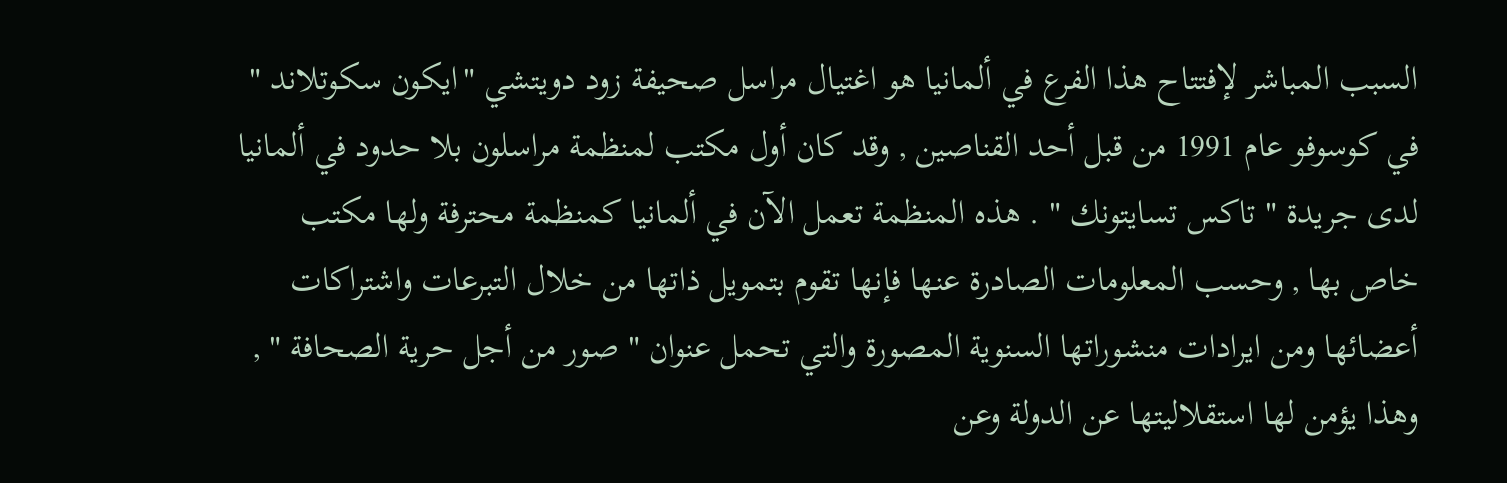السبب المباشر لإفتتاح هذا الفرع في ألمانيا هو اغتيال مراسل صحيفة زود دويتشي "ايكون سكوتلاند " في كوسوفو عام 1991 من قبل أحد القناصين , وقد كان أول مكتب لمنظمة مراسلون بلا حدود في ألمانيا لدى جريدة " تاكس تسايتونك " . هذه المنظمة تعمل الآن في ألمانيا كمنظمة محترفة ولها مكتب خاص بها , وحسب المعلومات الصادرة عنها فإنها تقوم بتمويل ذاتها من خلال التبرعات واشتراكات أعضائها ومن ايرادات منشوراتها السنوية المصورة والتي تحمل عنوان " صور من أجل حرية الصحافة " , وهذا يؤمن لها استقلاليتها عن الدولة وعن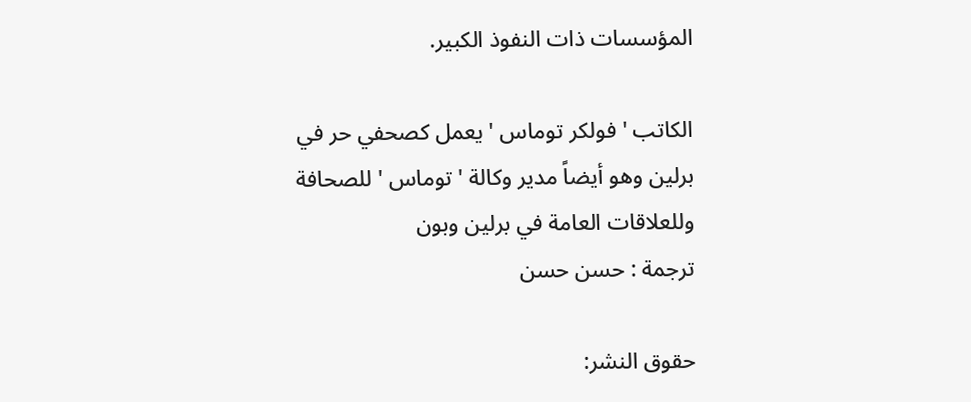المؤسسات ذات النفوذ الكبير.

الكاتب ' فولكر توماس ' يعمل كصحفي حر في برلين وهو أيضاً مدير وكالة ' توماس ' للصحافة وللعلاقات العامة في برلين وبون
ترجمة : حسن حسن

حقوق النشر: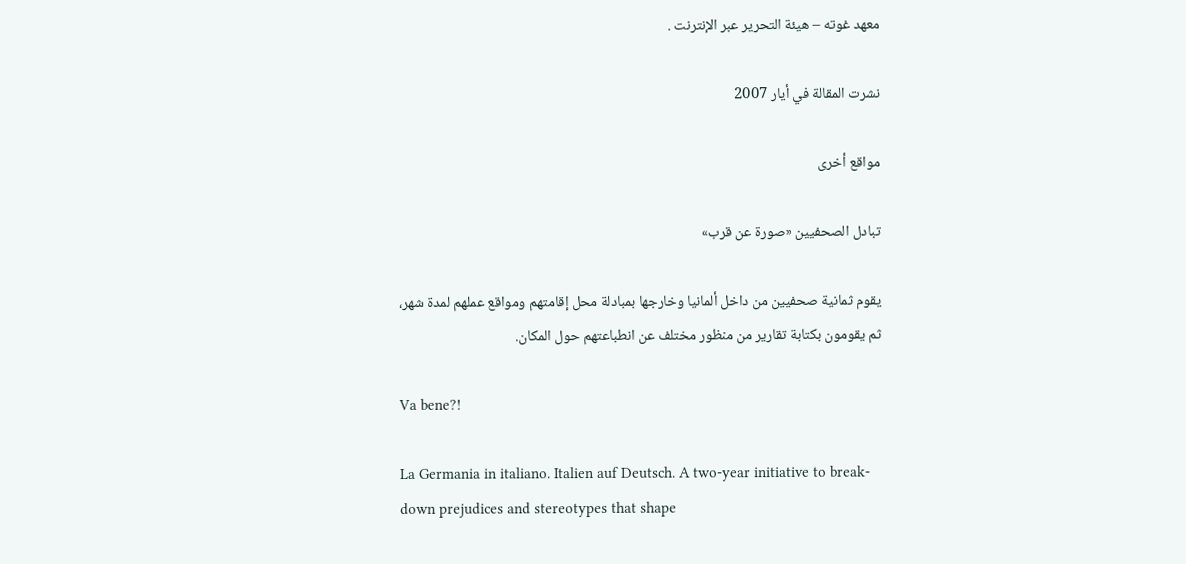معهد غوته – هيئة التحرير عبر الإنترنت .

نشرت المقالة في أيار 2007

مواقع أخرى

تبادل الصحفيين «صورة عن قرب»

يقوم ثمانية صحفيين من داخل ألمانيا وخارجها بمبادلة محل إقامتهم ومواقع عملهم لمدة شهر، ثم يقومون بكتابة تقارير من منظور مختلف عن انطباعتهم حول المكان.

Va bene?!

La Germania in italiano. Italien auf Deutsch. A two-year initiative to break-down prejudices and stereotypes that shape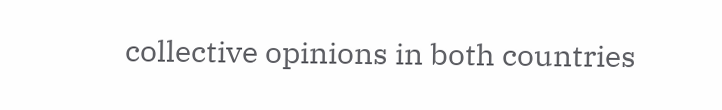collective opinions in both countries